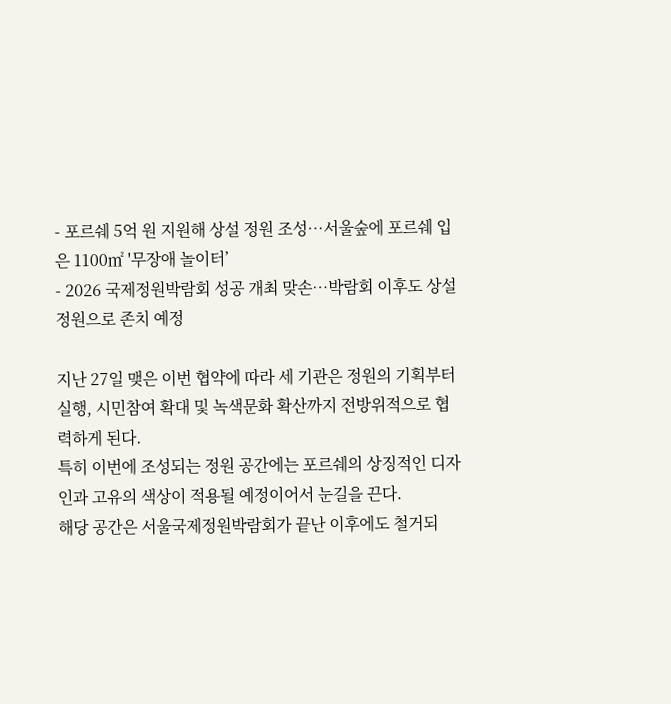- 포르쉐 5억 원 지원해 상설 정원 조성…서울숲에 포르쉐 입은 1100㎡ '무장애 놀이터’
- 2026 국제정원박람회 성공 개최 맞손…박람회 이후도 상설 정원으로 존치 예정

지난 27일 맺은 이번 협약에 따라 세 기관은 정원의 기획부터 실행, 시민참여 확대 및 녹색문화 확산까지 전방위적으로 협력하게 된다.
특히 이번에 조성되는 정원 공간에는 포르쉐의 상징적인 디자인과 고유의 색상이 적용될 예정이어서 눈길을 끈다.
해당 공간은 서울국제정원박람회가 끝난 이후에도 철거되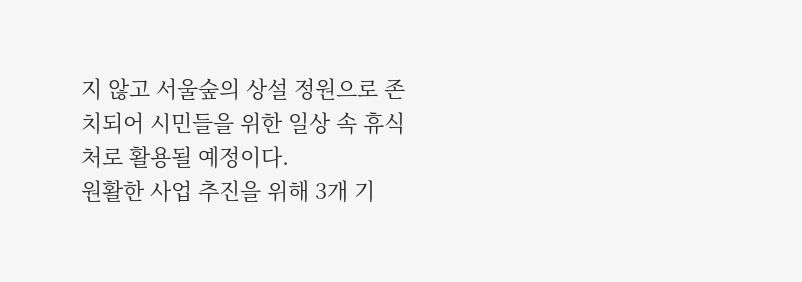지 않고 서울숲의 상설 정원으로 존치되어 시민들을 위한 일상 속 휴식처로 활용될 예정이다.
원활한 사업 추진을 위해 3개 기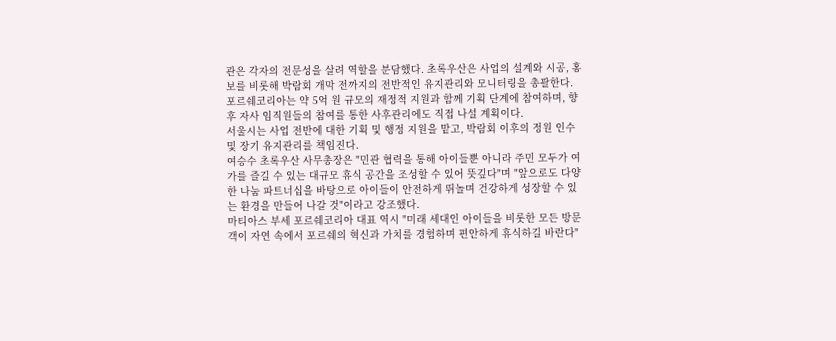관은 각자의 전문성을 살려 역할을 분담했다. 초록우산은 사업의 설계와 시공, 홍보를 비롯해 박람회 개막 전까지의 전반적인 유지관리와 모니터링을 총괄한다.
포르쉐코리아는 약 5억 원 규모의 재정적 지원과 함께 기획 단계에 참여하며, 향후 자사 임직원들의 참여를 통한 사후관리에도 직접 나설 계획이다.
서울시는 사업 전반에 대한 기획 및 행정 지원을 맡고, 박람회 이후의 정원 인수 및 장기 유지관리를 책임진다.
여승수 초록우산 사무총장은 "민관 협력을 통해 아이들뿐 아니라 주민 모두가 여가를 즐길 수 있는 대규모 휴식 공간을 조성할 수 있어 뜻깊다"며 "앞으로도 다양한 나눔 파트너십을 바탕으로 아이들이 안전하게 뛰놀며 건강하게 성장할 수 있는 환경을 만들어 나갈 것"이라고 강조했다.
마티아스 부세 포르쉐코리아 대표 역시 "미래 세대인 아이들을 비롯한 모든 방문객이 자연 속에서 포르쉐의 혁신과 가치를 경험하며 편안하게 휴식하길 바란다"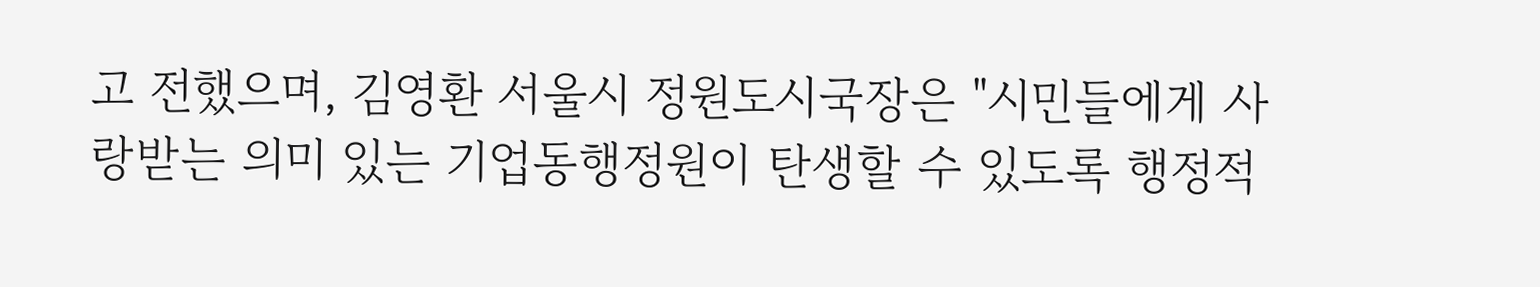고 전했으며, 김영환 서울시 정원도시국장은 "시민들에게 사랑받는 의미 있는 기업동행정원이 탄생할 수 있도록 행정적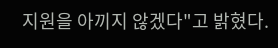지원을 아끼지 않겠다"고 밝혔다.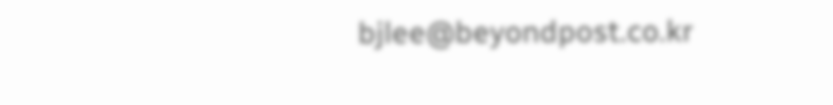bjlee@beyondpost.co.kr